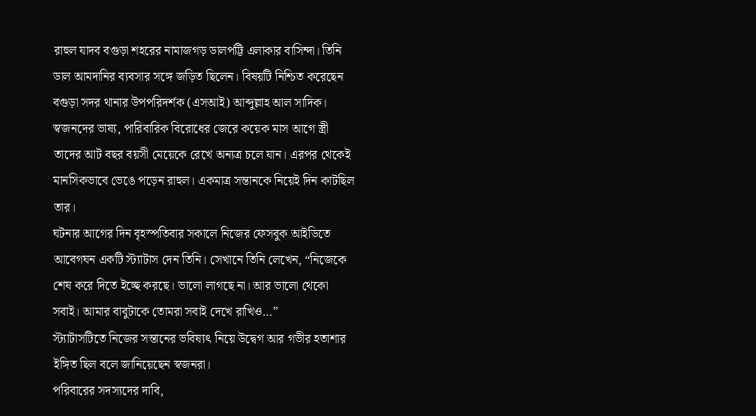রাহুল যাদব বগুড়া শহরের নামাজগড় ডালপট্টি এলাকার বাসিন্দা। তিনি ডাল আমদানির ব্যবসার সঙ্গে জড়িত ছিলেন। বিষয়টি নিশ্চিত করেছেন বগুড়া সদর থানার উপপরিদর্শক (এসআই) আব্দুল্লাহ আল সাদিক।
স্বজনদের ভাষ্য, পারিবারিক বিরোধের জেরে কয়েক মাস আগে স্ত্রী তাদের আট বছর বয়সী মেয়েকে রেখে অন্যত্র চলে যান। এরপর থেকেই মানসিকভাবে ভেঙে পড়েন রাহুল। একমাত্র সন্তানকে নিয়েই দিন কাটছিল তার।
ঘটনার আগের দিন বৃহস্পতিবার সকালে নিজের ফেসবুক আইডিতে আবেগঘন একটি স্ট্যাটাস দেন তিনি। সেখানে তিনি লেখেন, “নিজেকে শেষ করে দিতে ইচ্ছে করছে। ভালো লাগছে না। আর ভালো থেকো সবাই। আমার বাবুটাকে তোমরা সবাই দেখে রাখিও…”
স্ট্যাটাসটিতে নিজের সন্তানের ভবিষ্যৎ নিয়ে উদ্বেগ আর গভীর হতাশার ইঙ্গিত ছিল বলে জানিয়েছেন স্বজনরা।
পরিবারের সদস্যদের দাবি,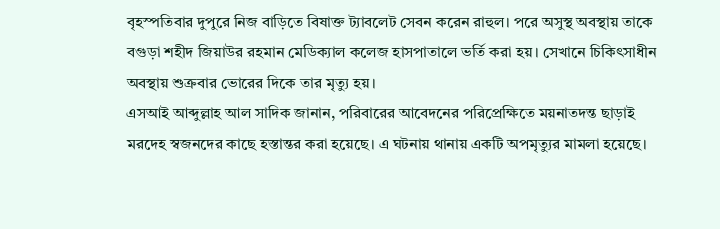বৃহস্পতিবার দুপুরে নিজ বাড়িতে বিষাক্ত ট্যাবলেট সেবন করেন রাহুল। পরে অসুস্থ অবস্থায় তাকে বগুড়া শহীদ জিয়াউর রহমান মেডিক্যাল কলেজ হাসপাতালে ভর্তি করা হয়। সেখানে চিকিৎসাধীন অবস্থায় শুক্রবার ভোরের দিকে তার মৃত্যু হয়।
এসআই আব্দুল্লাহ আল সাদিক জানান, পরিবারের আবেদনের পরিপ্রেক্ষিতে ময়নাতদন্ত ছাড়াই মরদেহ স্বজনদের কাছে হস্তান্তর করা হয়েছে। এ ঘটনায় থানায় একটি অপমৃত্যুর মামলা হয়েছে।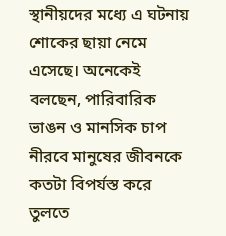স্থানীয়দের মধ্যে এ ঘটনায় শোকের ছায়া নেমে এসেছে। অনেকেই বলছেন, পারিবারিক ভাঙন ও মানসিক চাপ নীরবে মানুষের জীবনকে কতটা বিপর্যস্ত করে তুলতে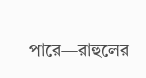পারে—রাহুলের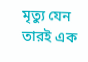মৃত্যু যেন তারই এক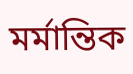মর্মান্তিক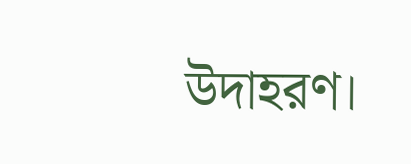উদাহরণ।